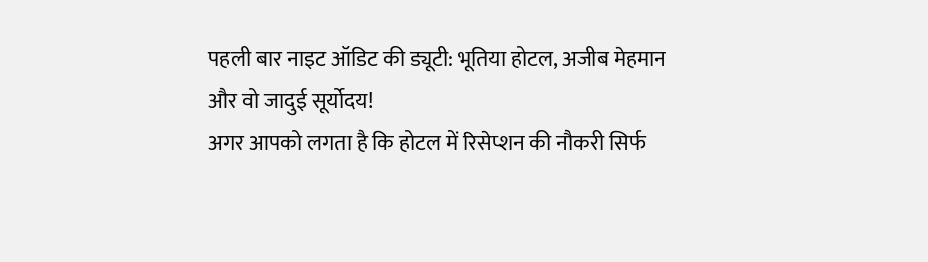पहली बार नाइट ऑडिट की ड्यूटी: भूतिया होटल, अजीब मेहमान और वो जादुई सूर्योदय!
अगर आपको लगता है कि होटल में रिसेप्शन की नौकरी सिर्फ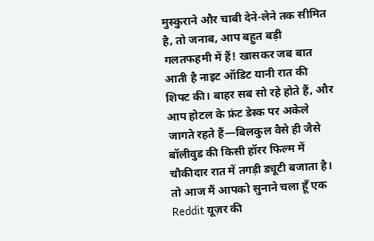मुस्कुराने और चाबी देने-लेने तक सीमित है, तो जनाब, आप बहुत बड़ी गलतफहमी में हैं! खासकर जब बात आती है नाइट ऑडिट यानी रात की शिफ्ट की। बाहर सब सो रहे होते हैं, और आप होटल के फ्रंट डेस्क पर अकेले जागते रहते हैं—बिलकुल वैसे ही जैसे बॉलीवुड की किसी हॉरर फिल्म में चौकीदार रात में तगड़ी ड्यूटी बजाता है।
तो आज मैं आपको सुनाने चला हूँ एक Reddit यूज़र की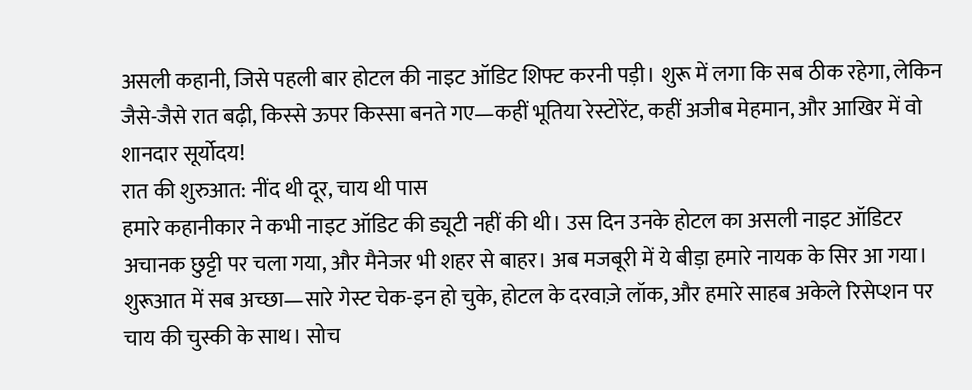असली कहानी, जिसे पहली बार होटल की नाइट ऑडिट शिफ्ट करनी पड़ी। शुरू में लगा कि सब ठीक रहेगा, लेकिन जैसे-जैसे रात बढ़ी, किस्से ऊपर किस्सा बनते गए—कहीं भूतिया रेस्टोरेंट, कहीं अजीब मेहमान, और आखिर में वो शानदार सूर्योदय!
रात की शुरुआत: नींद थी दूर, चाय थी पास
हमारे कहानीकार ने कभी नाइट ऑडिट की ड्यूटी नहीं की थी। उस दिन उनके होटल का असली नाइट ऑडिटर अचानक छुट्टी पर चला गया, और मैनेजर भी शहर से बाहर। अब मजबूरी में ये बीड़ा हमारे नायक के सिर आ गया।
शुरूआत में सब अच्छा—सारे गेस्ट चेक-इन हो चुके, होटल के दरवाज़े लॉक, और हमारे साहब अकेले रिसेप्शन पर चाय की चुस्की के साथ। सोच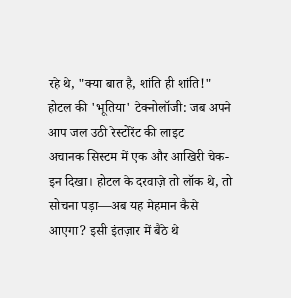रहे थे, "क्या बात है, शांति ही शांति!"
होटल की 'भूतिया' टेक्नोलॉजी: जब अपने आप जल उठी रेस्टोरेंट की लाइट
अचानक सिस्टम में एक और आखिरी चेक-इन दिखा। होटल के दरवाज़े तो लॉक थे, तो सोचना पड़ा—अब यह मेहमान कैसे आएगा? इसी इंतज़ार में बैठे थे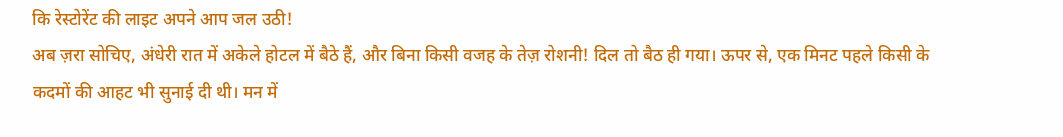कि रेस्टोरेंट की लाइट अपने आप जल उठी!
अब ज़रा सोचिए, अंधेरी रात में अकेले होटल में बैठे हैं, और बिना किसी वजह के तेज़ रोशनी! दिल तो बैठ ही गया। ऊपर से, एक मिनट पहले किसी के कदमों की आहट भी सुनाई दी थी। मन में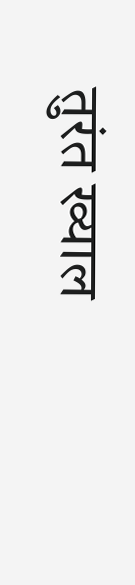तुरंत ख्याल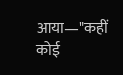आया—"कहीं कोई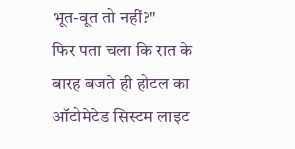भूत-वूत तो नहीं?"
फिर पता चला कि रात के बारह बजते ही होटल का ऑटोमेटेड सिस्टम लाइट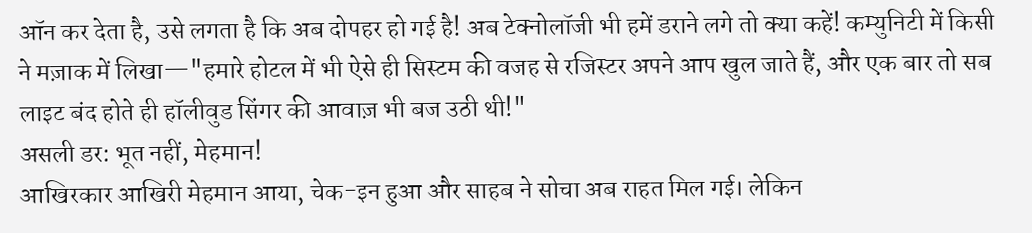ऑन कर देता है, उसे लगता है कि अब दोपहर हो गई है! अब टेक्नोलॉजी भी हमें डराने लगे तो क्या कहें! कम्युनिटी में किसी ने मज़ाक में लिखा—"हमारे होटल में भी ऐसे ही सिस्टम की वजह से रजिस्टर अपने आप खुल जाते हैं, और एक बार तो सब लाइट बंद होते ही हॉलीवुड सिंगर की आवाज़ भी बज उठी थी!"
असली डर: भूत नहीं, मेहमान!
आखिरकार आखिरी मेहमान आया, चेक-इन हुआ और साहब ने सोचा अब राहत मिल गई। लेकिन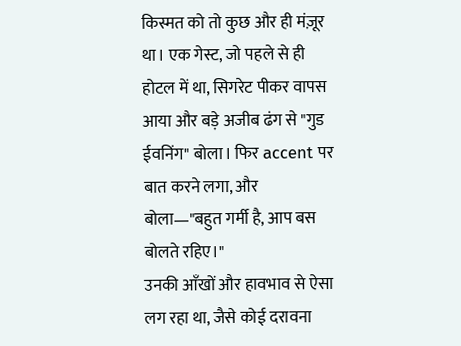किस्मत को तो कुछ और ही मंज़ूर था। एक गेस्ट, जो पहले से ही होटल में था, सिगरेट पीकर वापस आया और बड़े अजीब ढंग से "गुड ईवनिंग" बोला। फिर accent पर बात करने लगा, और बोला—"बहुत गर्मी है, आप बस बोलते रहिए।"
उनकी आँखों और हावभाव से ऐसा लग रहा था, जैसे कोई दरावना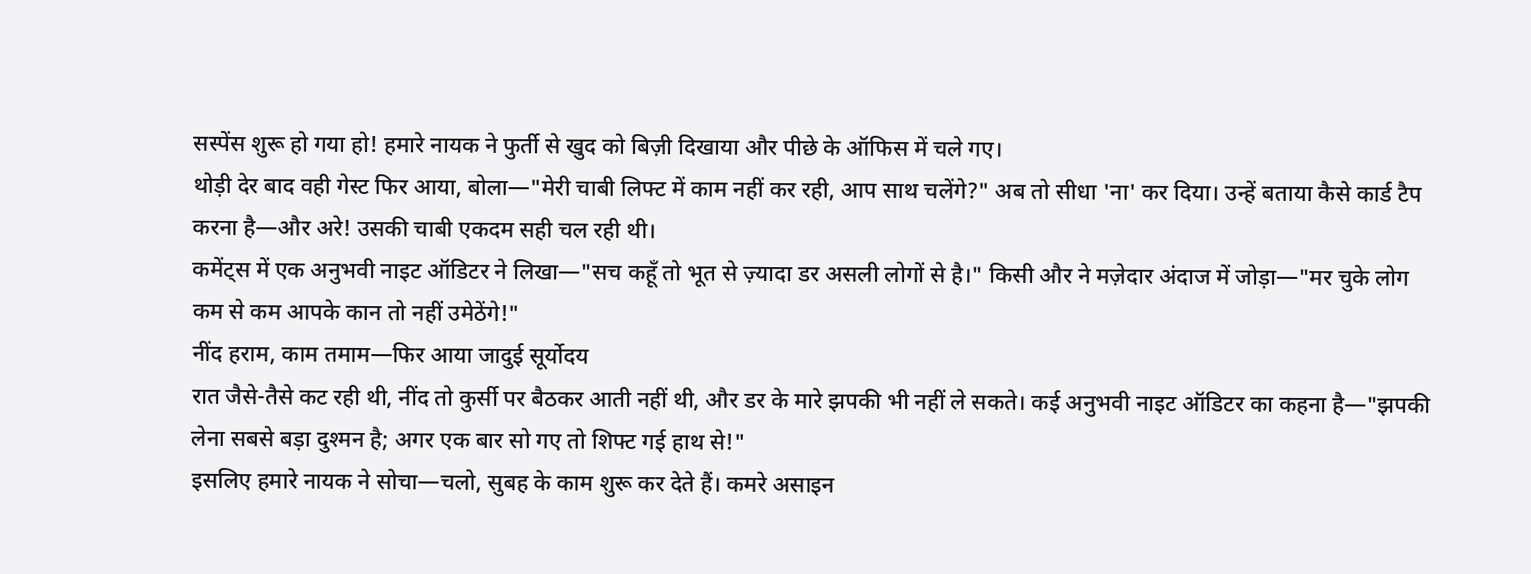सस्पेंस शुरू हो गया हो! हमारे नायक ने फुर्ती से खुद को बिज़ी दिखाया और पीछे के ऑफिस में चले गए।
थोड़ी देर बाद वही गेस्ट फिर आया, बोला—"मेरी चाबी लिफ्ट में काम नहीं कर रही, आप साथ चलेंगे?" अब तो सीधा 'ना' कर दिया। उन्हें बताया कैसे कार्ड टैप करना है—और अरे! उसकी चाबी एकदम सही चल रही थी।
कमेंट्स में एक अनुभवी नाइट ऑडिटर ने लिखा—"सच कहूँ तो भूत से ज़्यादा डर असली लोगों से है।" किसी और ने मज़ेदार अंदाज में जोड़ा—"मर चुके लोग कम से कम आपके कान तो नहीं उमेठेंगे!"
नींद हराम, काम तमाम—फिर आया जादुई सूर्योदय
रात जैसे-तैसे कट रही थी, नींद तो कुर्सी पर बैठकर आती नहीं थी, और डर के मारे झपकी भी नहीं ले सकते। कई अनुभवी नाइट ऑडिटर का कहना है—"झपकी लेना सबसे बड़ा दुश्मन है; अगर एक बार सो गए तो शिफ्ट गई हाथ से!"
इसलिए हमारे नायक ने सोचा—चलो, सुबह के काम शुरू कर देते हैं। कमरे असाइन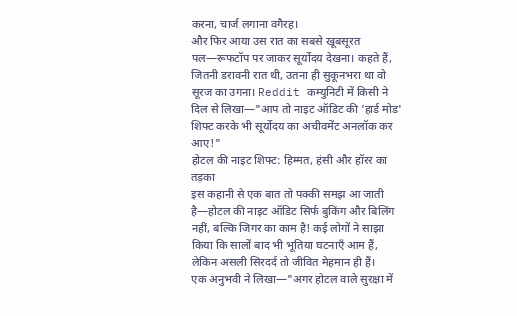करना, चार्ज लगाना वगैरह।
और फिर आया उस रात का सबसे खूबसूरत पल—रूफटॉप पर जाकर सूर्योदय देखना। कहते हैं, जितनी डरावनी रात थी, उतना ही सुकूनभरा था वो सूरज का उगना। Reddit कम्युनिटी में किसी ने दिल से लिखा—"आप तो नाइट ऑडिट की 'हार्ड मोड' शिफ्ट करके भी सूर्योदय का अचीवमेंट अनलॉक कर आए!"
होटल की नाइट शिफ्ट: हिम्मत, हंसी और हॉरर का तड़का
इस कहानी से एक बात तो पक्की समझ आ जाती है—होटल की नाइट ऑडिट सिर्फ बुकिंग और बिलिंग नहीं, बल्कि जिगर का काम है! कई लोगों ने साझा किया कि सालों बाद भी भूतिया घटनाएँ आम हैं, लेकिन असली सिरदर्द तो जीवित मेहमान ही हैं।
एक अनुभवी ने लिखा—"अगर होटल वाले सुरक्षा में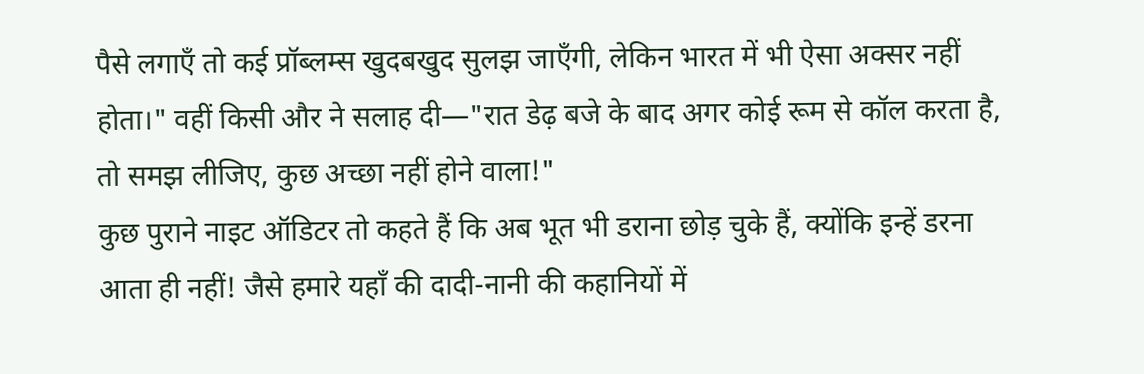पैसे लगाएँ तो कई प्रॉब्लम्स खुदबखुद सुलझ जाएँगी, लेकिन भारत में भी ऐसा अक्सर नहीं होता।" वहीं किसी और ने सलाह दी—"रात डेढ़ बजे के बाद अगर कोई रूम से कॉल करता है, तो समझ लीजिए, कुछ अच्छा नहीं होने वाला!"
कुछ पुराने नाइट ऑडिटर तो कहते हैं कि अब भूत भी डराना छोड़ चुके हैं, क्योंकि इन्हें डरना आता ही नहीं! जैसे हमारे यहाँ की दादी-नानी की कहानियों में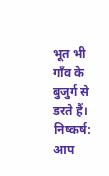भूत भी गाँव के बुजुर्ग से डरते हैं।
निष्कर्ष: आप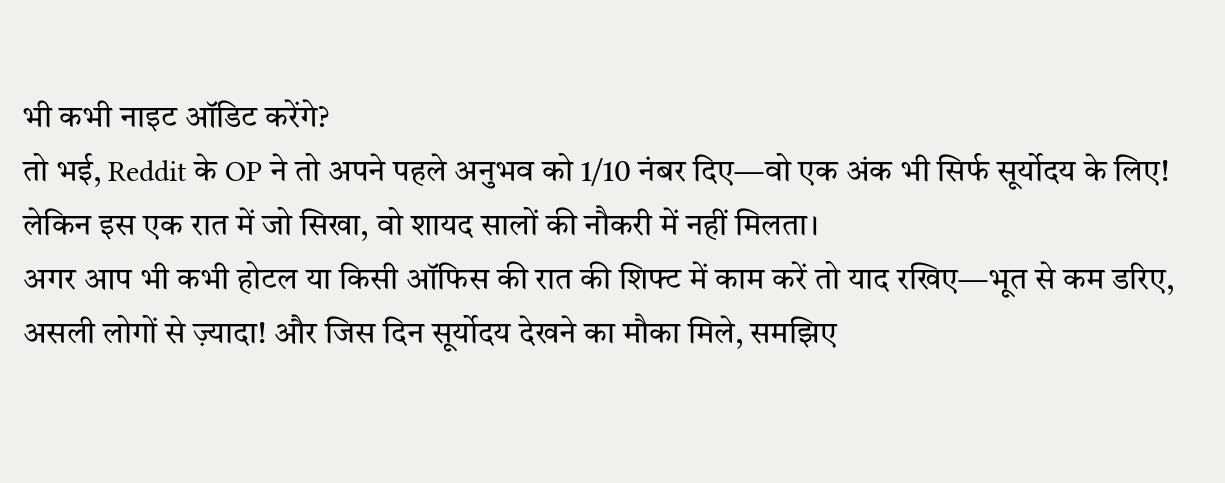भी कभी नाइट ऑडिट करेंगे?
तो भई, Reddit के OP ने तो अपने पहले अनुभव को 1/10 नंबर दिए—वो एक अंक भी सिर्फ सूर्योदय के लिए! लेकिन इस एक रात में जो सिखा, वो शायद सालों की नौकरी में नहीं मिलता।
अगर आप भी कभी होटल या किसी ऑफिस की रात की शिफ्ट में काम करें तो याद रखिए—भूत से कम डरिए, असली लोगों से ज़्यादा! और जिस दिन सूर्योदय देखने का मौका मिले, समझिए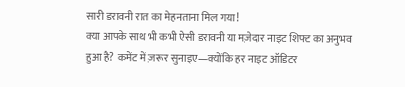सारी डरावनी रात का मेहनताना मिल गया!
क्या आपके साथ भी कभी ऐसी डरावनी या मज़ेदार नाइट शिफ्ट का अनुभव हुआ है? कमेंट में ज़रूर सुनाइए—क्योंकि हर नाइट ऑडिटर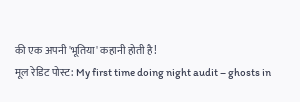की एक अपनी 'भूतिया' कहानी होती है!
मूल रेडिट पोस्ट: My first time doing night audit – ghosts in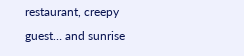restaurant, creepy guest… and sunrise